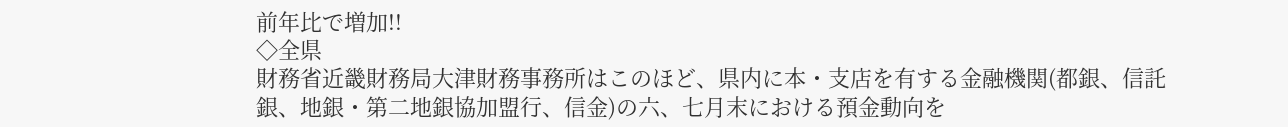前年比で増加!!
◇全県
財務省近畿財務局大津財務事務所はこのほど、県内に本・支店を有する金融機関(都銀、信託銀、地銀・第二地銀協加盟行、信金)の六、七月末における預金動向を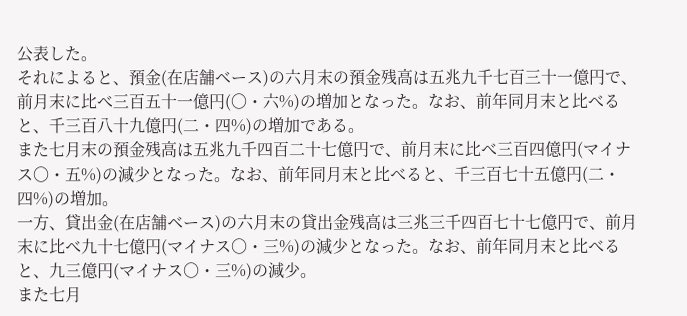公表した。
それによると、預金(在店舗ベース)の六月末の預金残高は五兆九千七百三十一億円で、前月末に比べ三百五十一億円(〇・六%)の増加となった。なお、前年同月末と比べると、千三百八十九億円(二・四%)の増加である。
また七月末の預金残高は五兆九千四百二十七億円で、前月末に比べ三百四億円(マイナス〇・五%)の減少となった。なお、前年同月末と比べると、千三百七十五億円(二・四%)の増加。
一方、貸出金(在店舗ベース)の六月末の貸出金残高は三兆三千四百七十七億円で、前月末に比べ九十七億円(マイナス〇・三%)の減少となった。なお、前年同月末と比べると、九三億円(マイナス〇・三%)の減少。
また七月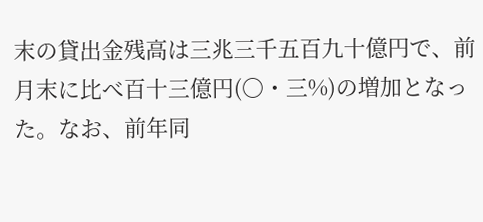末の貸出金残高は三兆三千五百九十億円で、前月末に比べ百十三億円(〇・三%)の増加となった。なお、前年同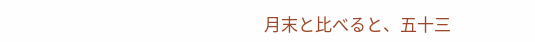月末と比べると、五十三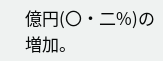億円(〇・二%)の増加。